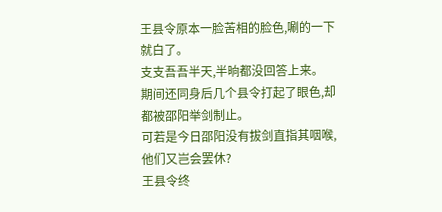王县令原本一脸苦相的脸色,唰的一下就白了。
支支吾吾半天,半晌都没回答上来。
期间还同身后几个县令打起了眼色,却都被邵阳举剑制止。
可若是今日邵阳没有拔剑直指其咽喉,他们又岂会罢休?
王县令终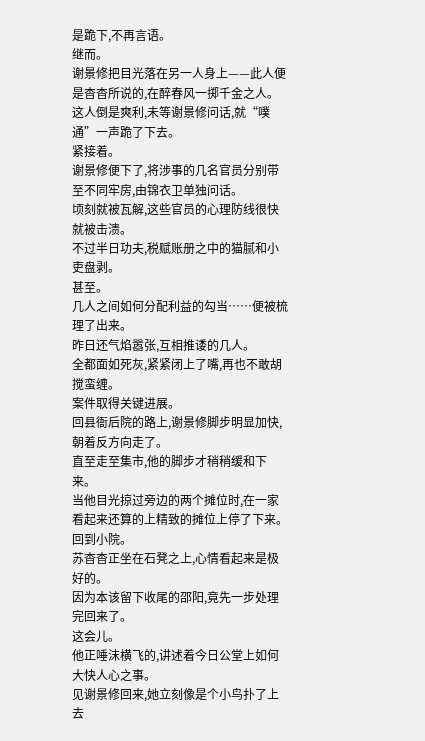是跪下,不再言语。
继而。
谢景修把目光落在另一人身上——此人便是杳杳所说的,在醉春风一掷千金之人。
这人倒是爽利,未等谢景修问话,就“噗通”一声跪了下去。
紧接着。
谢景修便下了,将涉事的几名官员分别带至不同牢房,由锦衣卫单独问话。
顷刻就被瓦解,这些官员的心理防线很快就被击溃。
不过半日功夫,税赋账册之中的猫腻和小吏盘剥。
甚至。
几人之间如何分配利益的勾当……便被梳理了出来。
昨日还气焰嚣张,互相推诿的几人。
全都面如死灰,紧紧闭上了嘴,再也不敢胡搅蛮缠。
案件取得关键进展。
回县衙后院的路上,谢景修脚步明显加快,朝着反方向走了。
直至走至集市,他的脚步才稍稍缓和下来。
当他目光掠过旁边的两个摊位时,在一家看起来还算的上精致的摊位上停了下来。
回到小院。
苏杳杳正坐在石凳之上,心情看起来是极好的。
因为本该留下收尾的邵阳,竟先一步处理完回来了。
这会儿。
他正唾沫横飞的,讲述着今日公堂上如何大快人心之事。
见谢景修回来,她立刻像是个小鸟扑了上去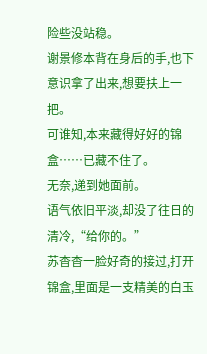险些没站稳。
谢景修本背在身后的手,也下意识拿了出来,想要扶上一把。
可谁知,本来藏得好好的锦盒……已藏不住了。
无奈,递到她面前。
语气依旧平淡,却没了往日的清冷,“给你的。”
苏杳杳一脸好奇的接过,打开锦盒,里面是一支精美的白玉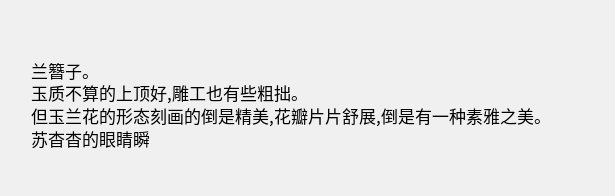兰簪子。
玉质不算的上顶好,雕工也有些粗拙。
但玉兰花的形态刻画的倒是精美,花瓣片片舒展,倒是有一种素雅之美。
苏杳杳的眼睛瞬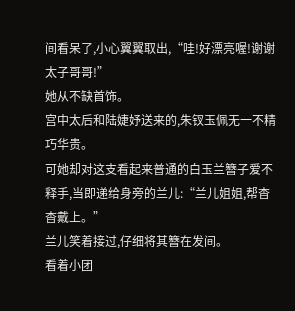间看呆了,小心翼翼取出,“哇!好漂亮喔!谢谢太子哥哥!”
她从不缺首饰。
宫中太后和陆婕妤送来的,朱钗玉佩无一不精巧华贵。
可她却对这支看起来普通的白玉兰簪子爱不释手,当即递给身旁的兰儿:“兰儿姐姐,帮杳杳戴上。”
兰儿笑着接过,仔细将其簪在发间。
看着小团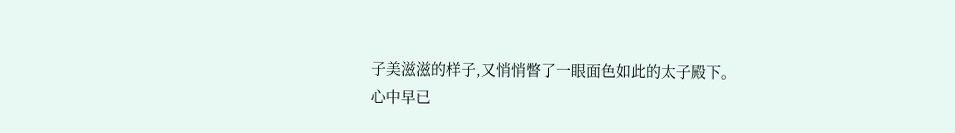子美滋滋的样子,又悄悄瞥了一眼面色如此的太子殿下。
心中早已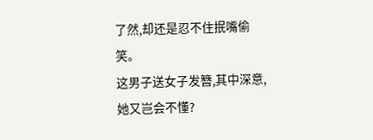了然,却还是忍不住抿嘴偷笑。
这男子送女子发簪,其中深意,她又岂会不懂?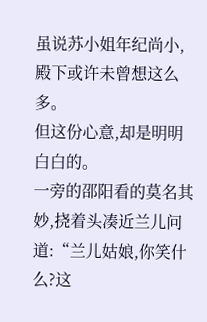虽说苏小姐年纪尚小,殿下或许未曾想这么多。
但这份心意,却是明明白白的。
一旁的邵阳看的莫名其妙,挠着头凑近兰儿问道:“兰儿姑娘,你笑什么?这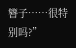簪子……很特别吗?”